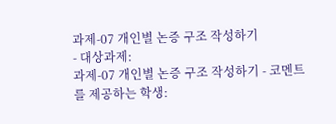과제-07 개인별 논증 구조 작성하기
- 대상과제:
과제-07 개인별 논증 구조 작성하기 - 코멘트를 제공하는 학생: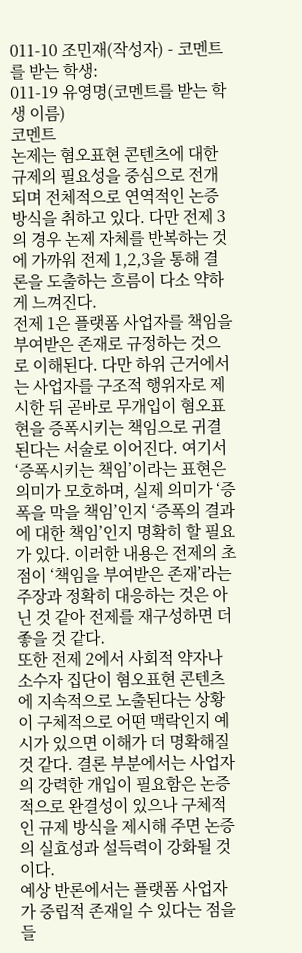011-10 조민재(작성자) - 코멘트를 받는 학생:
011-19 유영명(코멘트를 받는 학생 이름)
코멘트
논제는 혐오표현 콘텐츠에 대한 규제의 필요성을 중심으로 전개되며 전체적으로 연역적인 논증 방식을 취하고 있다. 다만 전제 3의 경우 논제 자체를 반복하는 것에 가까워 전제 1,2,3을 통해 결론을 도출하는 흐름이 다소 약하게 느껴진다.
전제 1은 플랫폼 사업자를 책임을 부여받은 존재로 규정하는 것으로 이해된다. 다만 하위 근거에서는 사업자를 구조적 행위자로 제시한 뒤 곧바로 무개입이 혐오표현을 증폭시키는 책임으로 귀결된다는 서술로 이어진다. 여기서 ‘증폭시키는 책임’이라는 표현은 의미가 모호하며, 실제 의미가 ‘증폭을 막을 책임’인지 ‘증폭의 결과에 대한 책임’인지 명확히 할 필요가 있다. 이러한 내용은 전제의 초점이 ‘책임을 부여받은 존재’라는 주장과 정확히 대응하는 것은 아닌 것 같아 전제를 재구성하면 더 좋을 것 같다.
또한 전제 2에서 사회적 약자나 소수자 집단이 혐오표현 콘텐츠에 지속적으로 노출된다는 상황이 구체적으로 어떤 맥락인지 예시가 있으면 이해가 더 명확해질 것 같다. 결론 부분에서는 사업자의 강력한 개입이 필요함은 논증적으로 완결성이 있으나 구체적인 규제 방식을 제시해 주면 논증의 실효성과 설득력이 강화될 것이다.
예상 반론에서는 플랫폼 사업자가 중립적 존재일 수 있다는 점을 들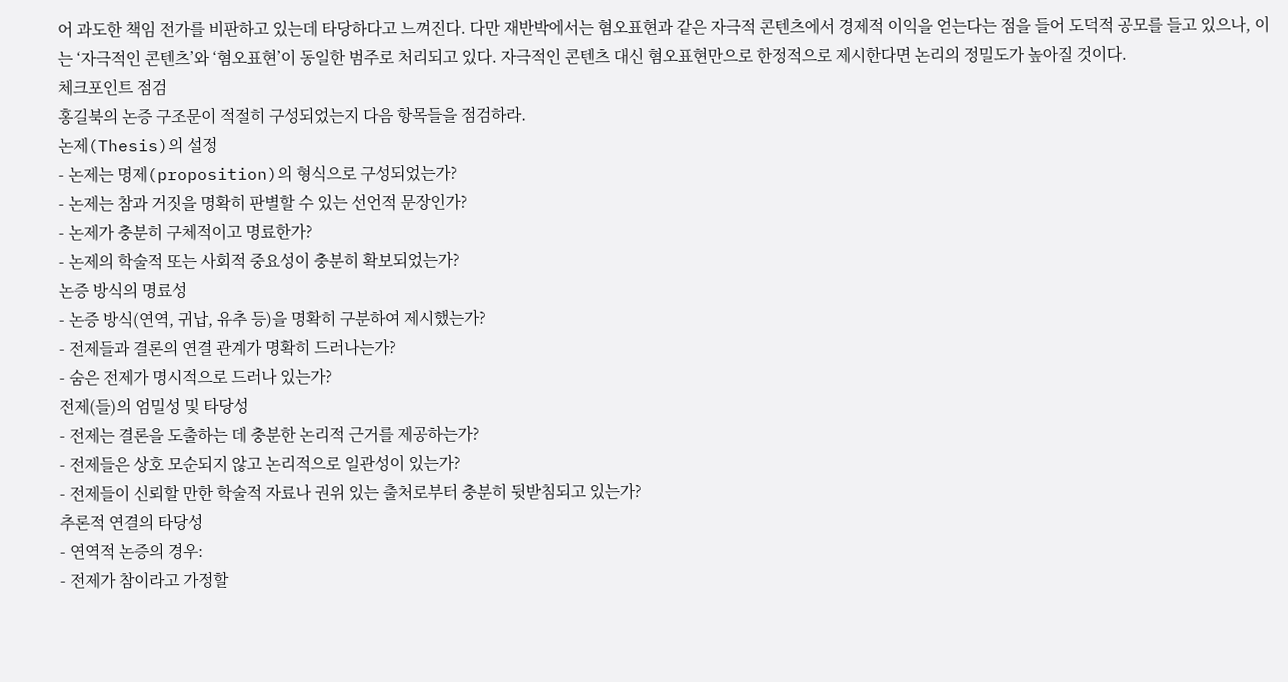어 과도한 책임 전가를 비판하고 있는데 타당하다고 느껴진다. 다만 재반박에서는 혐오표현과 같은 자극적 콘텐츠에서 경제적 이익을 얻는다는 점을 들어 도덕적 공모를 들고 있으나, 이는 ‘자극적인 콘텐츠’와 ‘혐오표현’이 동일한 범주로 처리되고 있다. 자극적인 콘텐츠 대신 혐오표현만으로 한정적으로 제시한다면 논리의 정밀도가 높아질 것이다.
체크포인트 점검
홍길북의 논증 구조문이 적절히 구성되었는지 다음 항목들을 점검하라.
논제(Thesis)의 설정
- 논제는 명제(proposition)의 형식으로 구성되었는가?
- 논제는 참과 거짓을 명확히 판별할 수 있는 선언적 문장인가?
- 논제가 충분히 구체적이고 명료한가?
- 논제의 학술적 또는 사회적 중요성이 충분히 확보되었는가?
논증 방식의 명료성
- 논증 방식(연역, 귀납, 유추 등)을 명확히 구분하여 제시했는가?
- 전제들과 결론의 연결 관계가 명확히 드러나는가?
- 숨은 전제가 명시적으로 드러나 있는가?
전제(들)의 엄밀성 및 타당성
- 전제는 결론을 도출하는 데 충분한 논리적 근거를 제공하는가?
- 전제들은 상호 모순되지 않고 논리적으로 일관성이 있는가?
- 전제들이 신뢰할 만한 학술적 자료나 권위 있는 출처로부터 충분히 뒷받침되고 있는가?
추론적 연결의 타당성
- 연역적 논증의 경우:
- 전제가 참이라고 가정할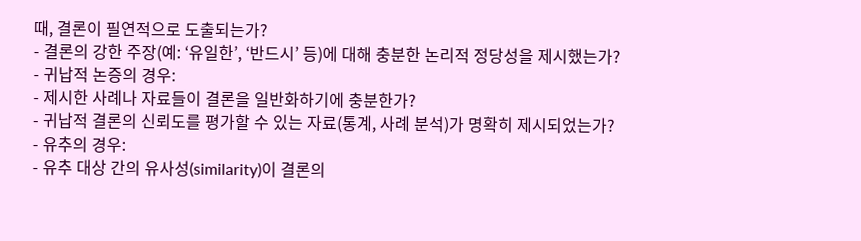때, 결론이 필연적으로 도출되는가?
- 결론의 강한 주장(예: ‘유일한’, ‘반드시’ 등)에 대해 충분한 논리적 정당성을 제시했는가?
- 귀납적 논증의 경우:
- 제시한 사례나 자료들이 결론을 일반화하기에 충분한가?
- 귀납적 결론의 신뢰도를 평가할 수 있는 자료(통계, 사례 분석)가 명확히 제시되었는가?
- 유추의 경우:
- 유추 대상 간의 유사성(similarity)이 결론의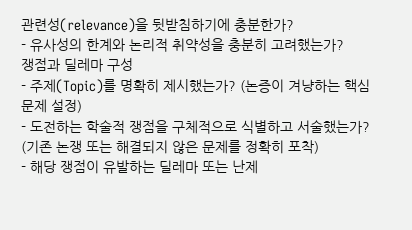관련성(relevance)을 뒷받침하기에 충분한가?
- 유사성의 한계와 논리적 취약성을 충분히 고려했는가?
쟁점과 딜레마 구성
- 주제(Topic)를 명확히 제시했는가? (논증이 겨냥하는 핵심 문제 설정)
- 도전하는 학술적 쟁점을 구체적으로 식별하고 서술했는가? (기존 논쟁 또는 해결되지 않은 문제를 정확히 포착)
- 해당 쟁점이 유발하는 딜레마 또는 난제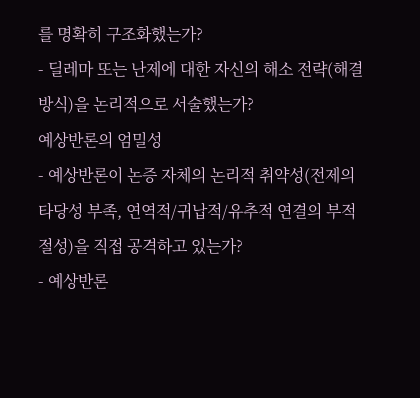를 명확히 구조화했는가?
- 딜레마 또는 난제에 대한 자신의 해소 전략(해결 방식)을 논리적으로 서술했는가?
예상반론의 엄밀성
- 예상반론이 논증 자체의 논리적 취약성(전제의 타당성 부족, 연역적/귀납적/유추적 연결의 부적절성)을 직접 공격하고 있는가?
- 예상반론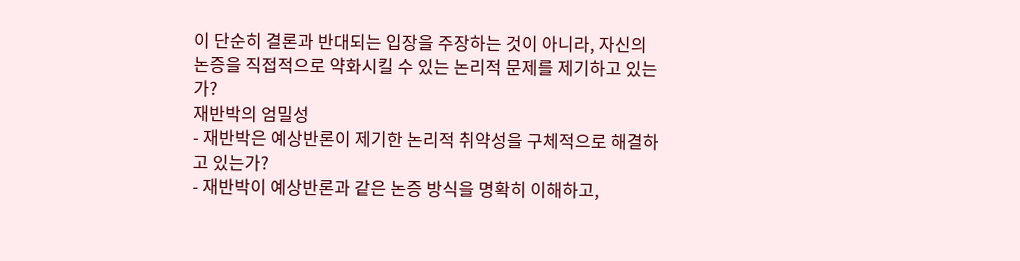이 단순히 결론과 반대되는 입장을 주장하는 것이 아니라, 자신의 논증을 직접적으로 약화시킬 수 있는 논리적 문제를 제기하고 있는가?
재반박의 엄밀성
- 재반박은 예상반론이 제기한 논리적 취약성을 구체적으로 해결하고 있는가?
- 재반박이 예상반론과 같은 논증 방식을 명확히 이해하고,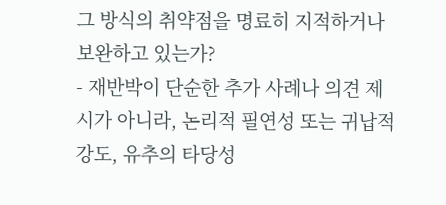그 방식의 취약점을 명료히 지적하거나 보완하고 있는가?
- 재반박이 단순한 추가 사례나 의견 제시가 아니라, 논리적 필연성 또는 귀납적 강도, 유추의 타당성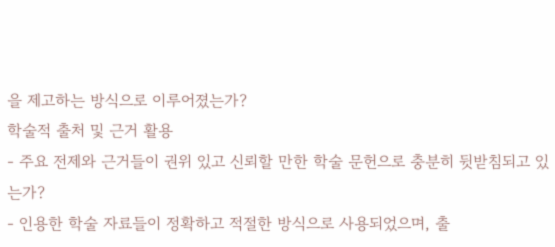을 제고하는 방식으로 이루어졌는가?
학술적 출처 및 근거 활용
- 주요 전제와 근거들이 권위 있고 신뢰할 만한 학술 문헌으로 충분히 뒷받침되고 있는가?
- 인용한 학술 자료들이 정확하고 적절한 방식으로 사용되었으며, 출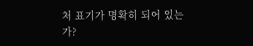처 표기가 명확히 되어 있는가?